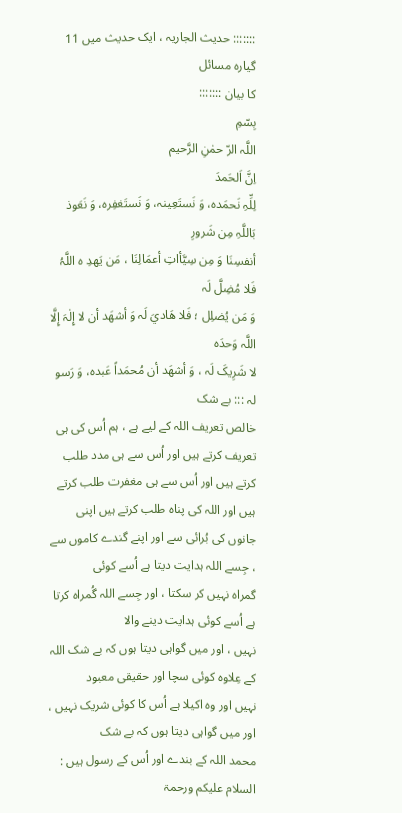::::::: حدیث الجاریہ ، ایک حدیث میں 11 گیارہ مسائل
کا بیان :::::::
بِسّمِ
اللَّہ الرّ حمٰنِ الرَّحیم
اِنَّ اَلحَمدَ
لِلِّہِ نَحمَدہ، وَ نَستَعِینہ، وَ نَستَغفِرہ، وَ نَعَوذ بَاللَّہِ مِن شَرورِ
أنفسِنَا وَ مِن سِیَّأاتِ أعمَالِنَا ، مَن یَھدِ ہ اللَّہُ فَلا مُضِلَّ لَہ
وَ مَن یُضلِل ؛ فَلا ھَاديَ لَہ وَ أشھَد أن لا إِلٰہَ إِلَّا اللَّہ وَحدَہ
لا شَرِیکَ لَہ ، وَ أشھَد أن مُحمَداً عَبدہ، وَ رَسو لہ ::: بے شک
خالص تعریف اللہ کے لیے ہے ، ہم اُس کی ہی تعریف کرتے ہیں اور اُس سے ہی مدد طلب
کرتے ہیں اور اُس سے ہی مغفرت طلب کرتے ہیں اور اللہ کی پناہ طلب کرتے ہیں اپنی
جانوں کی بُرائی سے اور اپنے گندے کاموں سے ، جِسے اللہ ہدایت دیتا ہے اُسے کوئی
گمراہ نہیں کر سکتا ، اور جِسے اللہ گُمراہ کرتا ہے اُسے کوئی ہدایت دینے والا
نہیں ، اور میں گواہی دیتا ہوں کہ بے شک اللہ کے عِلاوہ کوئی سچا اور حقیقی معبود
نہیں اور وہ اکیلا ہے اُس کا کوئی شریک نہیں ، اور میں گواہی دیتا ہوں کہ بے شک
محمد اللہ کے بندے اور اُس کے رسول ہیں :
السلام علیکم ورحمۃ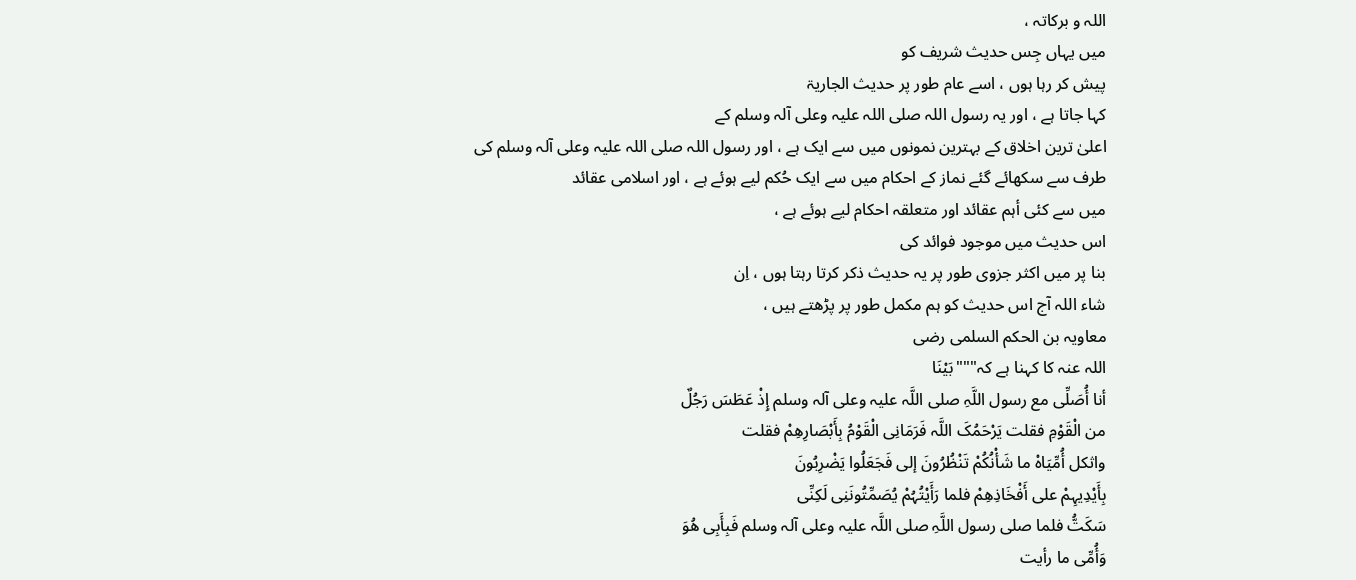اللہ و برکاتہ ،
میں یہاں جِس حدیث شریف کو
پیش کر رہا ہوں ، اسے عام طور پر حدیث الجاریۃ
کہا جاتا ہے ، اور یہ رسول اللہ صلی اللہ علیہ وعلی آلہ وسلم کے
اعلیٰ ترین اخلاق کے بہترین نمونوں میں سے ایک ہے ، اور رسول اللہ صلی اللہ علیہ وعلی آلہ وسلم کی
طرف سے سکھائے گئے نماز کے احکام میں سے ایک حُکم لیے ہوئے ہے ، اور اسلامی عقائد
میں سے کئی أہم عقائد اور متعلقہ احکام لیے ہوئے ہے ،
اس حدیث میں موجود فوائد کی
بنا پر میں اکثر جزوی طور پر یہ حدیث ذکر کرتا رہتا ہوں ، اِن
شاء اللہ آج اس حدیث کو ہم مکمل طور پر پڑھتے ہیں ،
معاویہ بن الحکم السلمی رضی
اللہ عنہ کا کہنا ہے کہ"""بَیْنَا
أنا أُصَلِّی مع رسول اللَّہِ صلی اللَّہ علیہ وعلی آلہ وسلم إِذْ عَطَسَ رَجُلٌ
من الْقَوْمِ فقلت یَرْحَمُکَ اللَّہ فَرَمَانِی الْقَوْمُ بِأَبْصَارِھِمْ فقلت
واثکل أُمِّیَاہْ ما شَأْنُکُمْ تَنْظُرُونَ إلی فَجَعَلُوا یَضْرِبُونَ
بِأَیْدِیہِمْ علی أَفْخَاذِھِمْ فلما رَأَیْتُہُمْ یُصَمِّتُونَنِی لَکِنِّی
سَکَتُّ فلما صلی رسول اللَّہِ صلی اللَّہ علیہ وعلی آلہ وسلم فَبِأَبِی ھُوَ
وَأُمِّی ما رأیت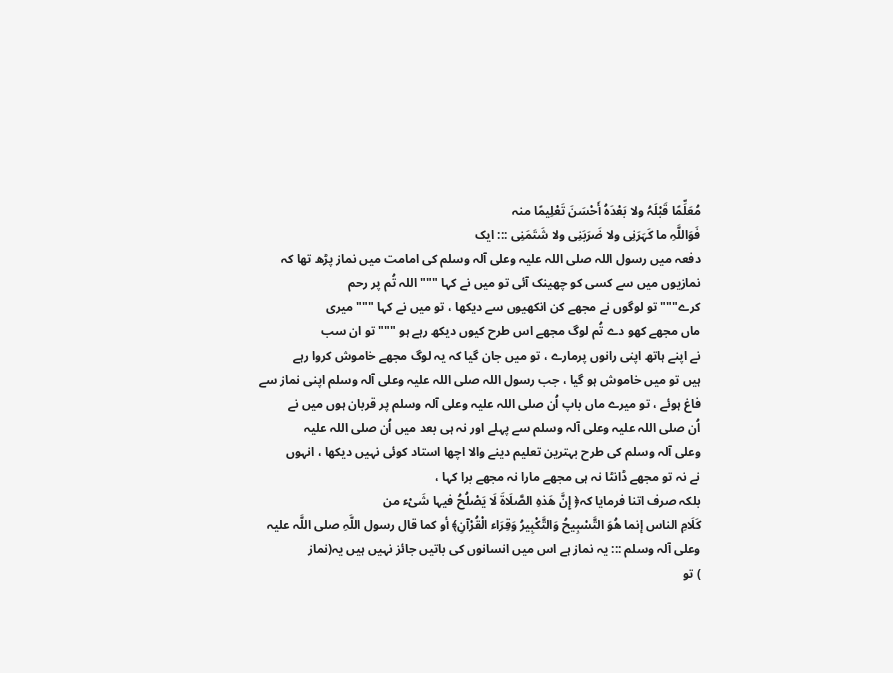مُعَلِّمًا قَبْلَہُ ولا بَعْدَہُ أَحْسَنَ تَعْلِیمًا منہ
فَوَاللَّہِ ما کَہَرَنِی ولا ضَرَبَنِی ولا شَتَمَنِی ::: ایک
دفعہ میں رسول اللہ صلی اللہ علیہ وعلی آلہ وسلم کی امامت میں نماز پڑھ تھا کہ
نمازیوں میں سے کسی کو چھینک آئی تو میں نے کہا """اللہ تُم پر رحم
کرے"""تو لوگوں نے مجھے کن انکھیوں سے دیکھا ، تو میں نے کہا """میری
ماں مجھے کھو دے تُم لوگ مجھے اس طرح کیوں دیکھ رہے ہو """تو ان سب
نے اپنے ہاتھ اپنی رانوں پرمارے ، تو میں جان گیا کہ یہ لوگ مجھے خاموش کروا رہے
ہیں تو میں خاموش ہو گیا ، جب رسول اللہ صلی اللہ علیہ وعلی آلہ وسلم اپنی نماز سے
فاغ ہوئے ، تو میرے ماں باپ اُن صلی اللہ علیہ وعلی آلہ وسلم پر قربان ہوں میں نے
اُن صلی اللہ علیہ وعلی آلہ وسلم سے پہلے اور نہ ہی بعد میں اُن صلی اللہ علیہ
وعلی آلہ وسلم کی طرح بہترین تعلیم دینے والا اچھا استاد کوئی نہیں دیکھا ، انہوں
نے نہ تو مجھے ڈانٹا نہ ہی مجھے مارا نہ مجھے برا کہا ،
بلکہ صرف اتنا فرمایا کہ﴿ إِنَّ ھَذہِ الصَّلَاۃَ لَا یَصْلُحُ فیہا شَیْء من
کَلَامِ الناس إنما ھُوَ التَّسْبِیحُ وَالتَّکْبِیرُ وَقِرَاء الْقُرْآنِ﴾ أو کما قال رسول اللَّہِ صلی اللَّہ علیہ وعلی آلہ وسلم ::: یہ نماز ہے اس میں انسانوں کی باتیں جائز نہیں ہیں یہ(نماز
) تو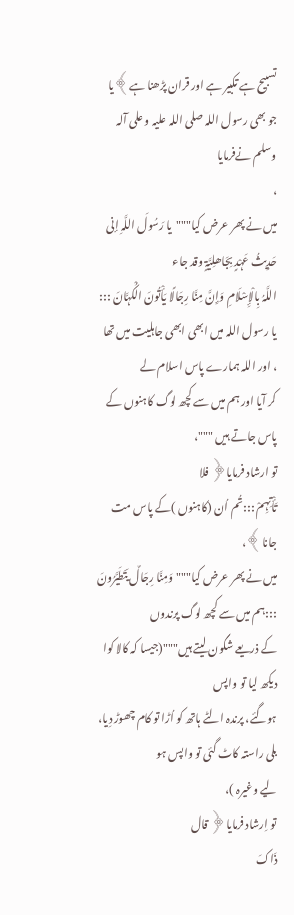تسبیح ہے تکبیر ہے اور قران پڑھنا ہے﴾یا جو بھی رسول اللہ صلی اللہ علیہ و علی آلہ وسلم نےفرمایا
،
میں نے پھر عرض کیا"""یا رَسُولَ اللَّہِ إنی حَدِیثُ عَہْدٍ بِجَاھلِیَّۃٍ وقد جاء
اللَّہُ بِالْإِسْلَامِ وَإِنَّ مِنَّا رِجَالًا یَأْتُونَ الْکُہَّانَ ::: یا رسول اللہ میں ابھی ابھی جاہلیت میں تھا ، اور اللہ ہمارے پاس اسلام لے
کر آیا اور ہم میں سے کچھ لوگ کاہنوں کے پاس جاتے ہیں """،
تو ارشاد فرمایا﴿ فلا
تَأْتِہِمْ :::تُم اُن (کاہنوں )کے پاس مت جانا﴾،
میں نے پھر عرض کیا"""وَمِنَّا رِجَالٌ یَتَطَیَّرُونَ :::ہم میں سے کچھ لوگ پرندوں
کے ذریعے شگون لیتے ہیں"""(جیسا کہ کالا کوا دیکھ لیا تو واپس
ہوگئے، پرندہ الٹے ہاتھ کو اُڑا تو کام چھوڑ دِیا، بلی راستہ کاٹ گئی تو واپس ہو
لیے وغیرہ )،
تو اِرشاد فرمایا﴿ قال
ذَاکَ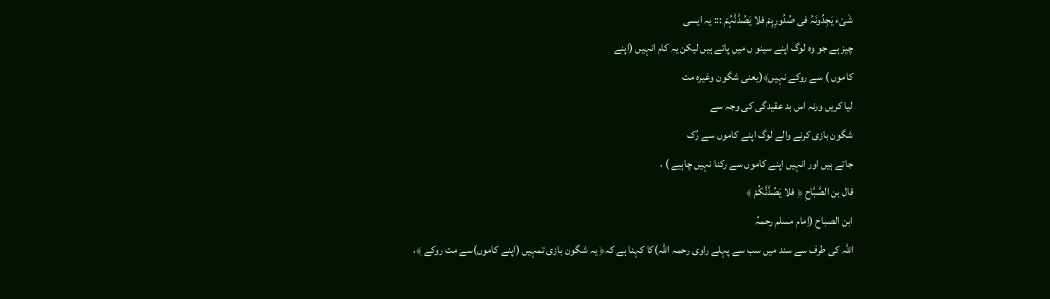شَیْء یَجِدُونَہُ فی صُدُورِہِمْ فلا یَصُدَّنَّہُمْ ::: یہ ایسی
چیز ہے جو وہ لوگ اپنے سینو ں میں پاتے ہیں لیکن یہ کام انہیں (اپنے
کاموں ) سے روکے نہیں﴾(یعنی شگون وغیرہ مت
لیا کریں ورنہ اس بد عقیدگی کی وجہ سے
شگون بازی کرنے والے لوگ اپنے کاموں سے رُک
جاتے ہیں اور انہیں اپنے کاموں سے رکنا نہیں چاہیے ) ،
قال بن الصَّبَّاحِ ﴿ فلا یَصُدَّنَّکُمْ ﴾
ابن الصباح (اِمام مسلم رحمہُ
اللہ کی طرف سے سند میں سب سے پہلے راوی رحمہ اللہ)کا کہنا ہے کہ﴿ یہ شگون بازی تمہیں (اپنے کاموں)سے مت روکے ﴾،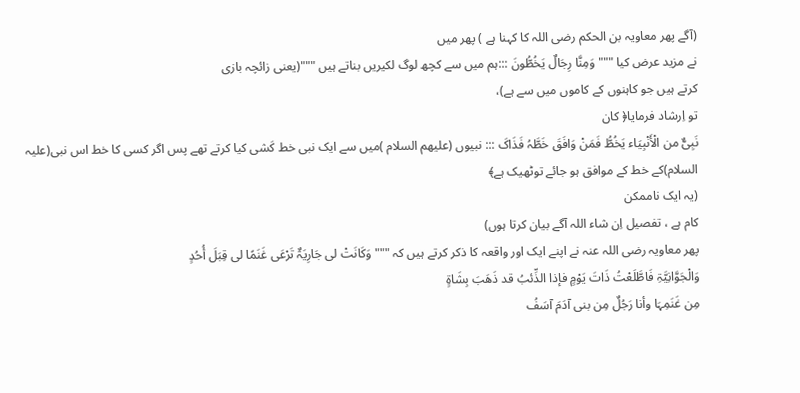(آگے پھر معاویہ بن الحکم رضی اللہ کا کہنا ہے ) پھر میں
نے مزید عرض کیا """ وَمِنَّا رِجَالٌ یَخُطُّونَ :::ہم میں سے کچھ لوگ لکیریں بناتے ہیں """(یعنی زائچہ بازی
کرتے ہیں جو کاہنوں کے کاموں میں سے ہے)،
تو اِرشاد فرمایا﴿ کان
نَبِیٌّ من الْأَنْبِیَاء یَخُطُّ فَمَنْ وَافَقَ خَطَّہُ فَذَاکَ ::: نبیوں (علیھم السلام )میں سے ایک نبی خط کَشی کیا کرتے تھے پس اگر کسی کا خط اس نبی(علیہ
السلام)کے خط کے موافق ہو جائے توٹھیک ہے﴾
(یہ ایک ناممکن
کام ہے ، تفصیل اِن شاء اللہ آگے بیان کرتا ہوں)
پھر معاویہ رضی اللہ عنہ نے اپنے ایک اور واقعہ کا ذکر کرتے ہیں کہ """ وَکَانَتْ لی جَارِیَۃٌ تَرْعَی غَنَمًا لی قِبَلَ أُحُدٍ
وَالْجَوَّانِیَّۃِ فَاطَّلَعْتُ ذَاتَ یَوْمٍ فإذا الذِّئبُ قد ذَھَبَ بِشَاۃٍ
مِن غَنَمِہَا وأنا رَجُلٌ مِن بنی آدَمَ آسَفُ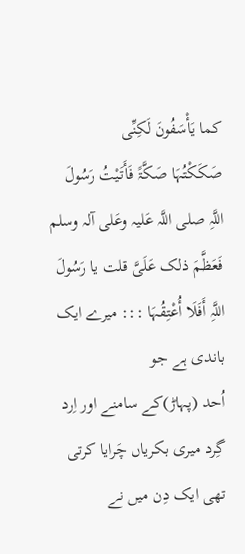کما یَأْسَفُونَ لَکِنِّی
صَکَکْتُہَا صَکَّۃً فَأَتَیْتُ رَسُولَ اللَّہِ صلی اللَّہ عَلیہ وعَلی آلہ وسلم
فَعَظَّمَ ذلک عَلَیَّ قلت یا رَسُولَ اللَّہِ أَفَلَا أُعْتِقُہَا ::: میرے ایک باندی ہے جو
اُحد (پہاڑ)کے سامنے اور اِرد گِرد میری بکریاں چَرایا کرتی تھی ایک دِن میں نے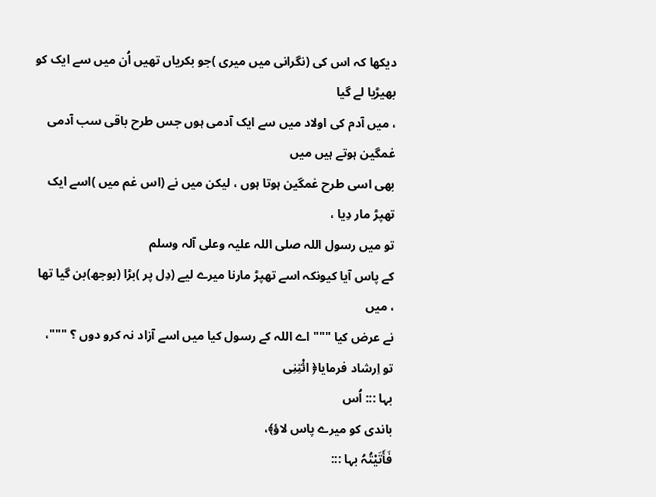دیکھا کہ اس کی (نگرانی میں میری )جو بکریاں تھیں اُن میں سے ایک کو بھیڑیا لے گیا
، میں آدم کی اولاد میں سے ایک آدمی ہوں جس طرح باقی سب آدمی غمگین ہوتے ہیں میں
بھی اسی طرح غمگین ہوتا ہوں ، لیکن میں نے (اس غم میں )اسے ایک تھپڑ مار دِیا ،
تو میں رسول اللہ صلی اللہ علیہ وعلی آلہ وسلم
کے پاس آیا کیونکہ اسے تھپڑ مارنا میرے لیے (دِل پر )بڑا (بوجھ)بن گیا تھا ، میں
نے عرض کیا """اے اللہ کے رسول کیا میں اسے آزاد نہ کرو دوں ؟ """،
تو اِرشاد فرمایا﴿ ائْتِنِی
بہا ::: اُس
باندی کو میرے پاس لاؤ﴾،
فَأَتَیْتُہُ بہا :::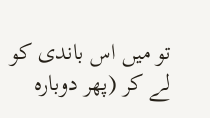تو میں اس باندی کو لے کر (پھر دوبارہ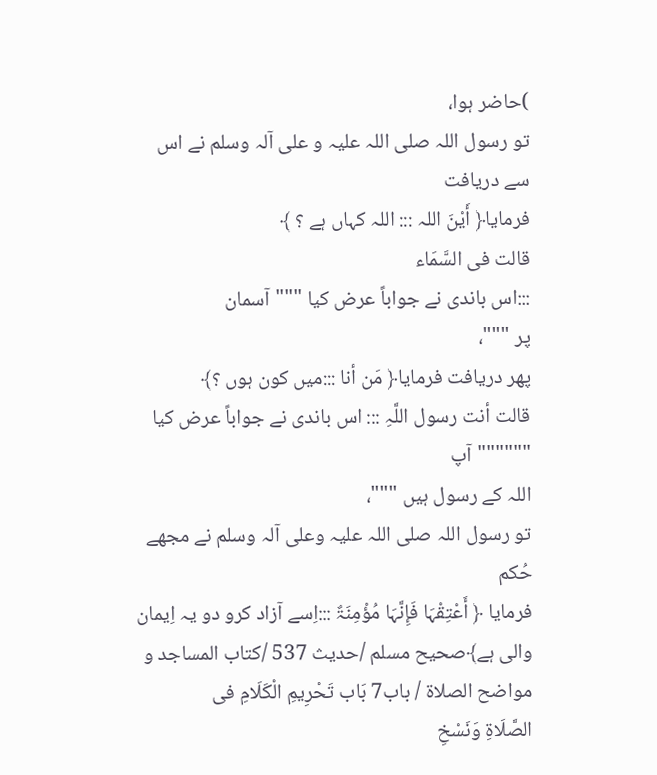)حاضر ہوا،
تو رسول اللہ صلی اللہ علیہ و علی آلہ وسلم نے اس سے دریافت
فرمایا﴿ أَیْنَ اللہ ::: اللہ کہاں ہے ؟ ﴾
قالت فی السَّمَاء
:::اس باندی نے جواباً عرض کیا """آسمان
پر """،
پھر دریافت فرمایا﴿ مَن أنا :::میں کون ہوں ؟﴾
قالت أنت رسول اللَّہِ ::: اس باندی نے جواباً عرض کیا """"""آپ
اللہ کے رسول ہیں """،
تو رسول اللہ صلی اللہ علیہ وعلی آلہ وسلم نے مجھے حُکم
فرمایا ﴿ أَعْتِقْہَا فَإِنَّہَا مُؤْمِنَۃٌ :::اِسے آزاد کرو دو یہ اِیمان والی ہے﴾صحیح مسلم /حدیث 537 /کتاب المساجد و مواضح الصلاۃ / باب7 بَاب تَحْرِیمِ الْکَلَامِ فی
الصَّلَاۃِ وَنَسْخِ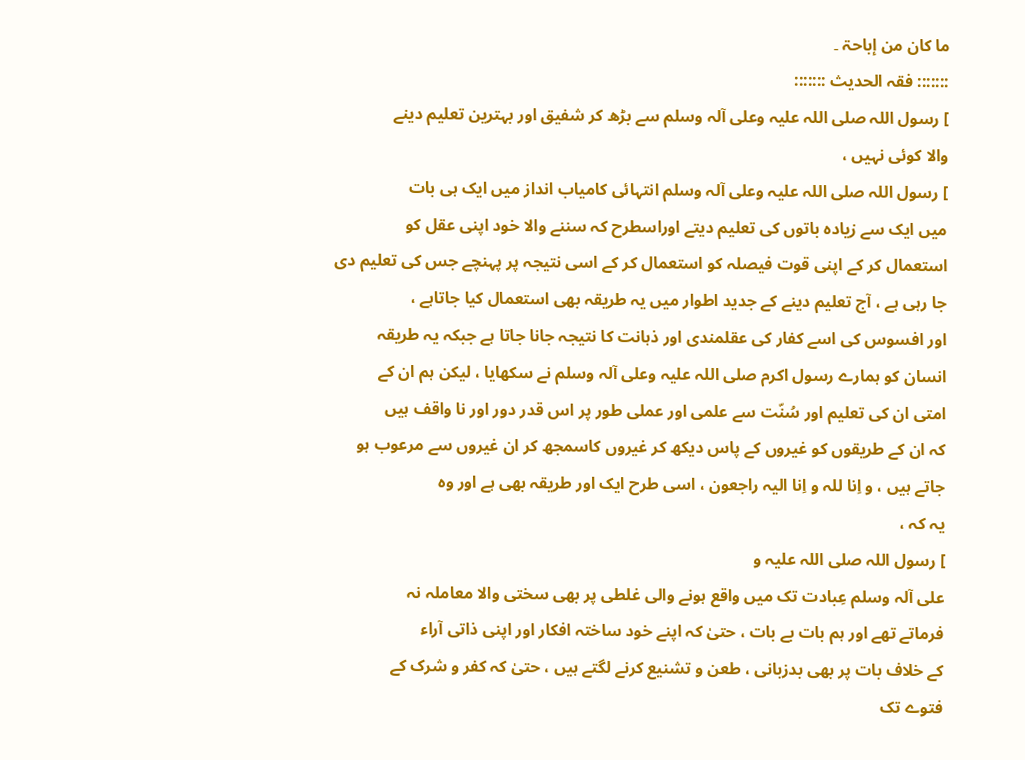ما کان من إباحۃ ۔
::::::: فقہ الحدیث :::::::
] رسول اللہ صلی اللہ علیہ وعلی آلہ وسلم سے بڑھ کر شفیق اور بہترین تعلیم دینے
والا کوئی نہیں ،
] رسول اللہ صلی اللہ علیہ وعلی آلہ وسلم انتہائی کامیاب انداز میں ایک ہی بات
میں ایک سے زیادہ باتوں کی تعلیم دیتے اوراسطرح کہ سننے والا خود اپنی عقل کو
استعمال کر کے اپنی قوت فیصلہ کو استعمال کر کے اسی نتیجہ پر پہنچے جس کی تعلیم دی
جا رہی ہے ، آج تعلیم دینے کے جدید اطوار میں یہ طریقہ بھی استعمال کیا جاتاہے ،
اور افسوس کی اسے کفار کی عقلمندی اور ذہانت کا نتیجہ جانا جاتا ہے جبکہ یہ طریقہ
انسان کو ہمارے رسول اکرم صلی اللہ علیہ وعلی آلہ وسلم نے سکھایا ، لیکن ہم ان کے
امتی ان کی تعلیم اور سُنّت سے علمی اور عملی طور پر اس قدر دور اور نا واقف ہیں
کہ ان کے طریقوں کو غیروں کے پاس دیکھ کر غیروں کاسمجھ کر ان غیروں سے مرعوب ہو
جاتے ہیں ، و اِنا للہ و اِنا الیہ راجعون ، اسی طرح ایک اور طریقہ بھی ہے اور وہ
یہ کہ ،
] رسول اللہ صلی اللہ علیہ و
علی آلہ وسلم عِبادت تک میں واقع ہونے والی غلطی پر بھی سختی والا معاملہ نہ
فرماتے تھے اور ہم بات بے بات ، حتیٰ کہ اپنے خود ساختہ افکار اور اپنی ذاتی آراء
کے خلاف بات پر بھی بدزبانی ، طعن و تشنیع کرنے لگتے ہیں ، حتیٰ کہ کفر و شرک کے
فتوے تک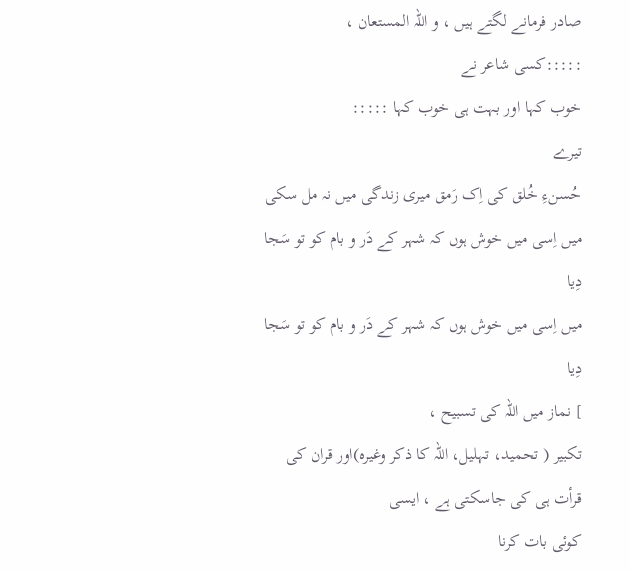صادر فرمانے لگتے ہیں ، و اللہ المستعان ،
:::::کسی شاعر نے
خوب کہا اور بہت ہی خوب کہا :::::
تیرے
حُسنءِ خُلق کی اِک رَمق میری زندگی میں نہ مل سکی
میں اِسی میں خوش ہوں کہ شہر کے دَر و بام کو تو سَجا دِیا
میں اِسی میں خوش ہوں کہ شہر کے دَر و بام کو تو سَجا دِیا
] نماز میں اللہ کی تسبیح ،
تکبیر ( تحمید، تہلیل، اللہ کا ذکر وغیرہ)اور قران کی قرأت ہی کی جاسکتی ہے ، ایسی
کوئی بات کرنا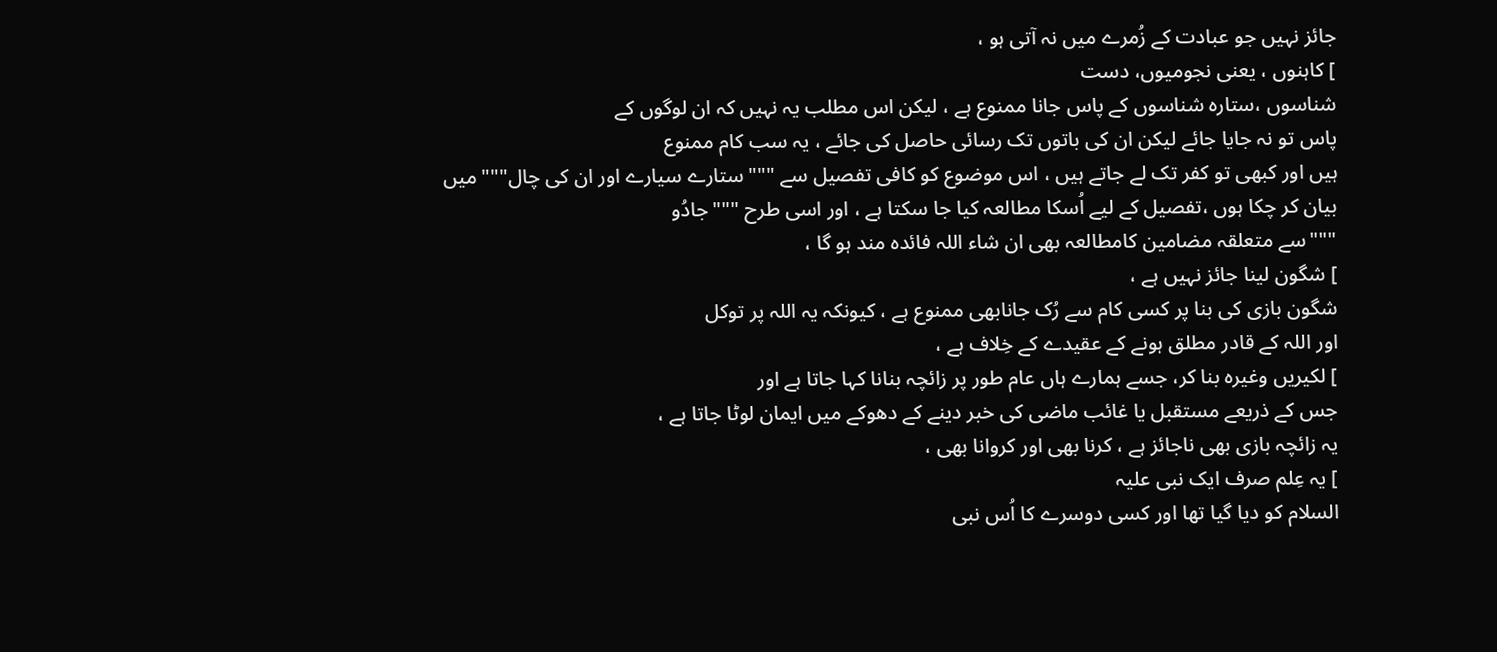جائز نہیں جو عبادت کے زُمرے میں نہ آتی ہو ،
] کاہنوں ، یعنی نجومیوں، دست
شناسوں ،ستارہ شناسوں کے پاس جانا ممنوع ہے ، لیکن اس مطلب یہ نہیں کہ ان لوگوں کے
پاس تو نہ جایا جائے لیکن ان کی باتوں تک رسائی حاصل کی جائے ، یہ سب کام ممنوع
ہیں اور کبھی تو کفر تک لے جاتے ہیں ، اس موضوع کو کافی تفصیل سے """ستارے سیارے اور ان کی چال"""میں
بیان کر چکا ہوں ،تفصیل کے لیے اُسکا مطالعہ کیا جا سکتا ہے ، اور اسی طرح """جادُو
"""سے متعلقہ مضامین کامطالعہ بھی ان شاء اللہ فائدہ مند ہو گا ،
] شگون لینا جائز نہیں ہے ،
شگون بازی کی بنا پر کسی کام سے رُک جانابھی ممنوع ہے ، کیونکہ یہ اللہ پر توکل
اور اللہ کے قادر مطلق ہونے کے عقیدے کے خِلاف ہے ،
] لکیریں وغیرہ بنا کر، جسے ہمارے ہاں عام طور پر زائچہ بنانا کہا جاتا ہے اور
جس کے ذریعے مستقبل یا غائب ماضی کی خبر دینے کے دھوکے میں ایمان لوٹا جاتا ہے ،
یہ زائچہ بازی بھی ناجائز ہے ، کرنا بھی اور کروانا بھی ،
] یہ عِلم صرف ایک نبی علیہ
السلام کو دیا گیا تھا اور کسی دوسرے کا اُس نبی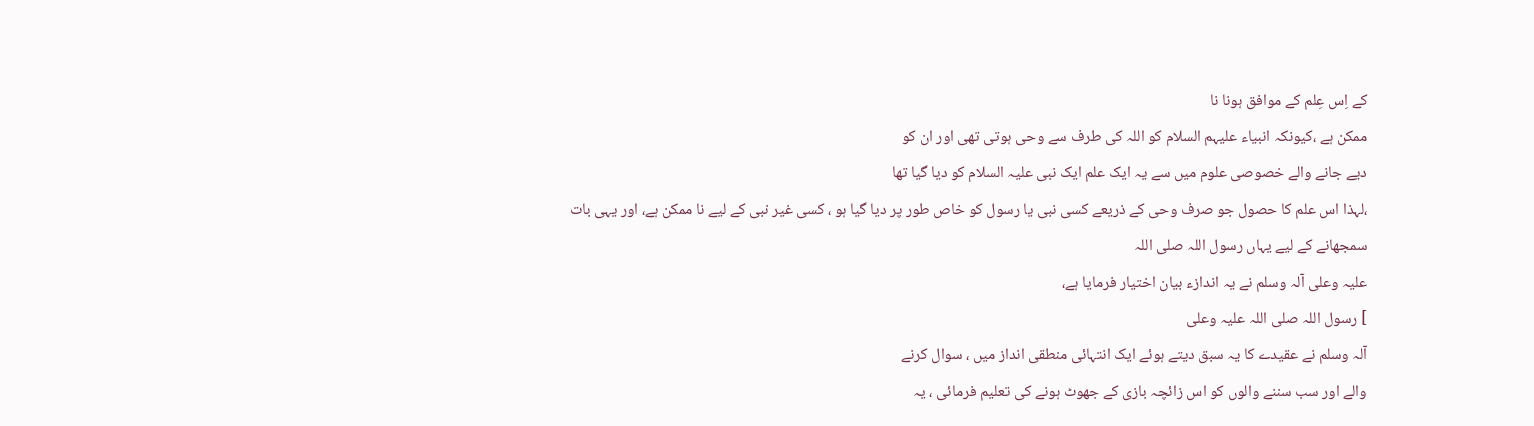کے اِس عِلم کے موافق ہونا نا
ممکن ہے ،کیونکہ انبیاء علیہم السلام کو اللہ کی طرف سے وحی ہوتی تھی اور ان کو
دیے جانے والے خصوصی علوم میں سے یہ ایک علم ایک نبی علیہ السلام کو دیا گیا تھا
،لہذا اس علم کا حصول جو صرف وحی کے ذریعے کسی نبی یا رسول کو خاص طور پر دیا گیا ہو ، کسی غیر نبی کے لیے نا ممکن ہے، اور یہی بات
سمجھانے کے لیے یہاں رسول اللہ صلی اللہ
علیہ وعلی آلہ وسلم نے یہ اندازء بیان اختیار فرمایا ہے،
] رسول اللہ صلی اللہ علیہ وعلی
آلہ وسلم نے عقیدے کا یہ سبق دیتے ہوئے ایک انتہائی منطقی انداز میں ، سوال کرنے
والے اور سب سننے والوں کو اس زائچہ بازی کے جھوٹ ہونے کی تعلیم فرمائی ، یہ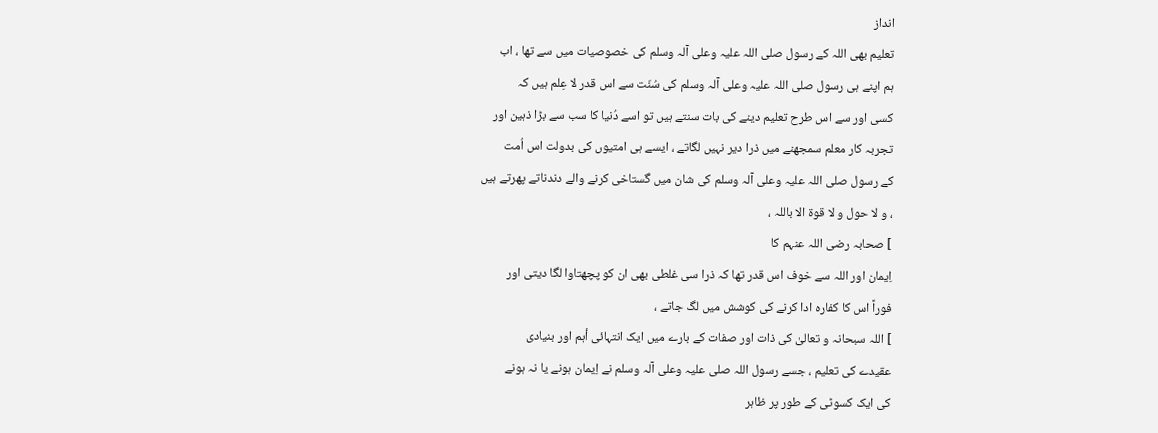انداز
تعلیم بھی اللہ کے رسول صلی اللہ علیہ وعلی آلہ وسلم کی خصوصیات میں سے تھا ، اب
ہم اپنے ہی رسول صلی اللہ علیہ وعلی آلہ وسلم کی سُنّت سے اس قدر لا عِلم ہیں کہ
کسی اور سے اس طرح تعلیم دینے کی بات سنتے ہیں تو اسے دُنیا کا سب سے بڑا ذہین اور
تجربہ کار معلم سمجھنے میں ذرا دیر نہیں لگاتے ، ایسے ہی امتیوں کی بدولت اس اُمت
کے رسول صلی اللہ علیہ وعلی آلہ وسلم کی شان میں گستاخی کرنے والے دندناتے پھرتے ہیں
، و لا حول و لا قوۃ الا باللہ ،
] صحابہ رضی اللہ عنہم کا
اِیمان اور اللہ سے خوف اس قدر تھا کہ ذرا سی غلطی بھی ان کو پچھتاوا لگا دیتی اور
فوراً اس کا کفارہ ادا کرنے کی کوشش میں لگ جاتے ،
] اللہ سبحانہ و تعالیٰ کی ذات اور صفات کے بارے میں ایک انتہائی أہم اور بنیادی
عقیدے کی تعلیم ، جسے رسول اللہ صلی علیہ وعلی آلہ وسلم نے اِیمان ہونے یا نہ ہونے
کی ایک کسوٹی کے طور پر ظاہر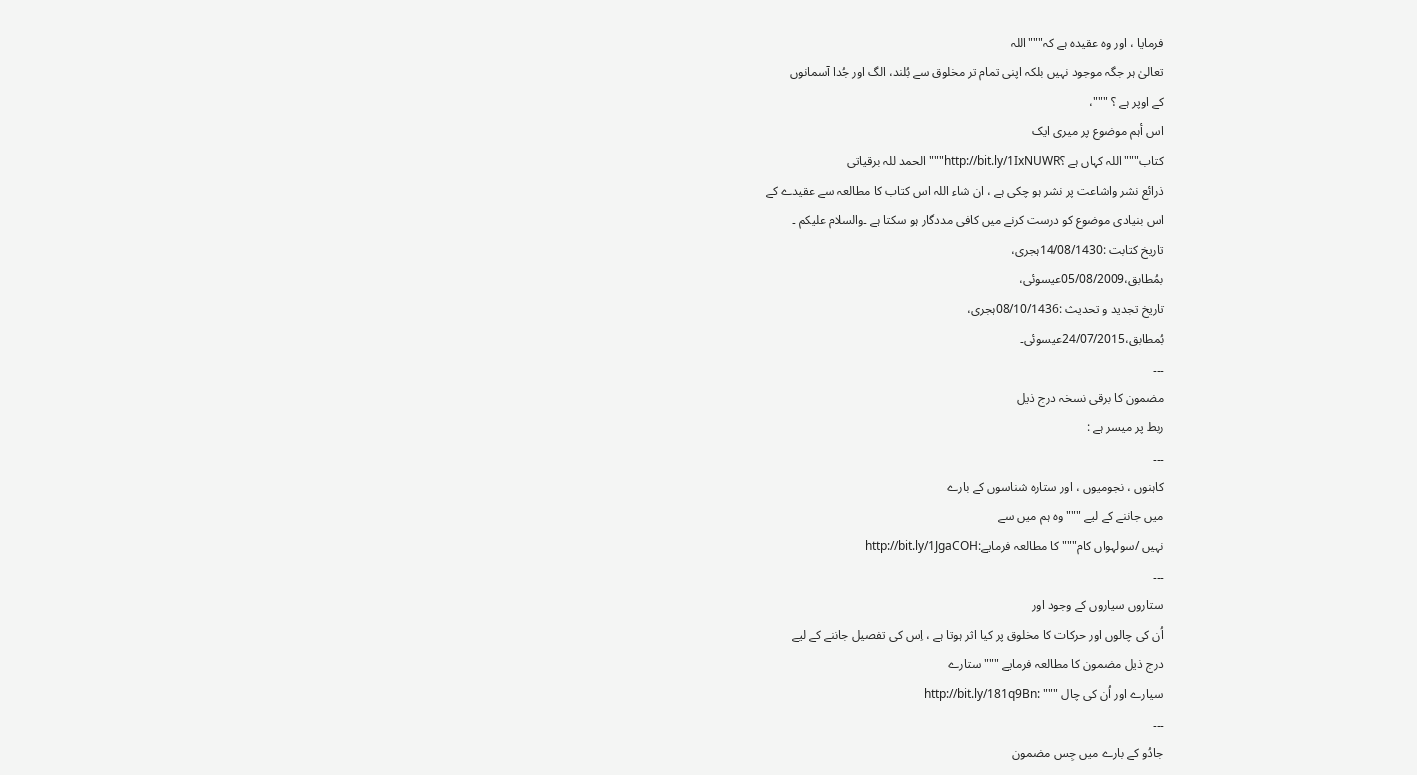فرمایا ، اور وہ عقیدہ ہے کہ"""اللہ
تعالیٰ ہر جگہ موجود نہیں بلکہ اپنی تمام تر مخلوق سے بُلند، الگ اور جُدا آسمانوں
کے اوپر ہے ؟ """،
اس أہم موضوع پر میری ایک
کتاب"""اللہ کہاں ہے ؟http://bit.ly/1IxNUWR"""الحمد للہ برقیاتی
ذرائع نشر واشاعت پر نشر ہو چکی ہے ، ان شاء اللہ اس کتاب کا مطالعہ سے عقیدے کے
اس بنیادی موضوع کو درست کرنے میں کافی مددگار ہو سکتا ہے ۔والسلام علیکم ۔
تاریخ کتابت :14/08/1430ہجری،
بمُطابق،05/08/2009عیسوئی،
تاریخ تجدید و تحدیث :08/10/1436ہجری،
بُمطابق،24/07/2015عیسوئی۔
۔۔۔
مضمون کا برقی نسخہ درج ذیل
ربط پر میسر ہے :
۔۔۔
کاہنوں ، نجومیوں ، اور ستارہ شناسوں کے بارے
میں جاننے کے لیے """وہ ہم میں سے
نہیں /سولہواں کام""" کا مطالعہ فرمایے:http://bit.ly/1JgaCOH
۔۔۔
ستاروں سیاروں کے وجود اور
اُن کی چالوں اور حرکات کا مخلوق پر کیا اثر ہوتا ہے ، اِس کی تفصیل جاننے کے لیے
درج ذیل مضمون کا مطالعہ فرمایے """ستارے
سیارے اور اُن کی چال """ :http://bit.ly/181q9Bn
۔۔۔
جادُو کے بارے میں جِس مضمون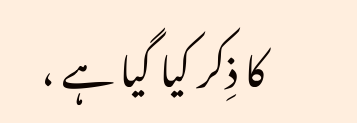کا ذِکر کیا گیا ہے ،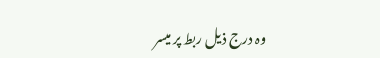وہ درج ذیل ربط پر میسر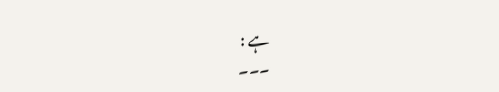ہے :
۔۔۔